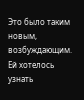Это было таким новым, возбуждающим. Ей хотелось узнать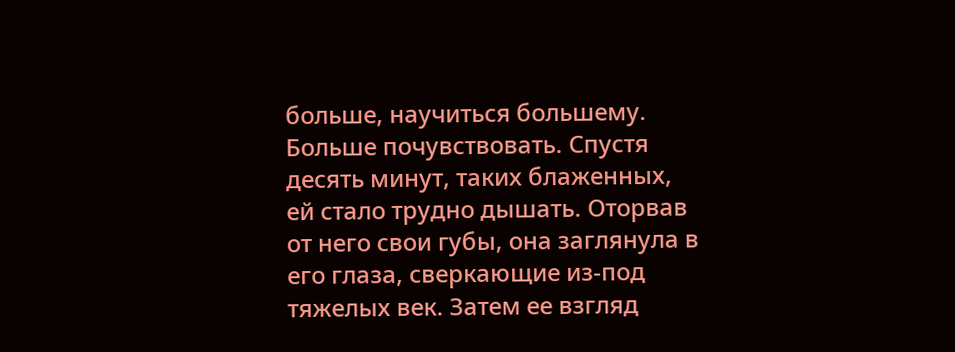больше, научиться большему. Больше почувствовать. Спустя десять минут, таких блаженных, ей стало трудно дышать. Оторвав от него свои губы, она заглянула в его глаза, сверкающие из-под тяжелых век. Затем ее взгляд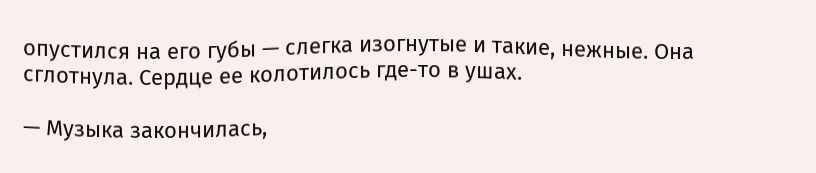опустился на его губы — слегка изогнутые и такие, нежные. Она сглотнула. Сердце ее колотилось где-то в ушах.

— Музыка закончилась,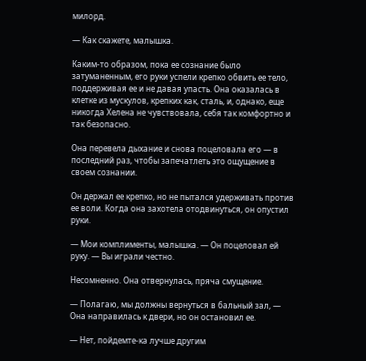милорд.

— Как скажете, малышка.

Каким-то образом, пока ее сознание было затуманенным, его руки успели крепко обвить ее тело, поддерживая ее и не давая упасть. Она оказалась в клетке из мускулов, крепких как, сталь, и, однако, еще никогда Хелена не чувствовала, себя так комфортно и так безопасно.

Она перевела дыхание и снова поцеловала его — в последний раз, чтобы запечатлеть это ощущение в своем сознании.

Он держал ее крепко, но не пытался удерживать против ее воли. Когда она захотела отодвинуться, он опустил руки.

— Мои комплименты, малышка. — Он поцеловал ей руку. — Вы играли честно.

Несомненно. Она отвернулась, пряча смущение.

— Полагаю, мы должны вернуться в бальный зал, — Она направилась к двери, но он остановил ее.

— Нет, пойдемте-ка лучше другим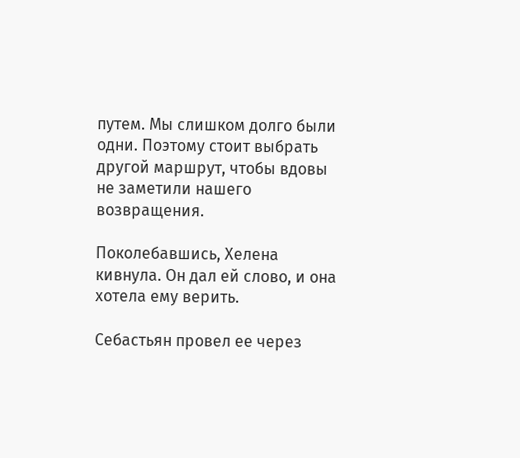путем. Мы слишком долго были одни. Поэтому стоит выбрать другой маршрут, чтобы вдовы не заметили нашего возвращения.

Поколебавшись, Хелена кивнула. Он дал ей слово, и она хотела ему верить.

Себастьян провел ее через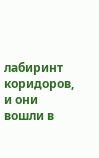лабиринт коридоров, и они вошли в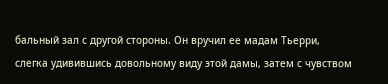бальный зал с другой стороны. Он вручил ее мадам Тьерри, слегка удивившись довольному виду этой дамы, затем с чувством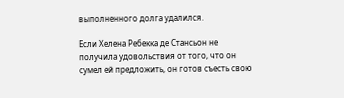выполненного долга удалился.

Если Хелена Ребекка де Стансьон не получила удовольствия от того, что он сумел ей предложить, он готов съесть свою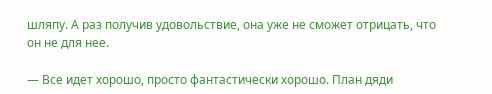шляпу. А раз получив удовольствие, она уже не сможет отрицать, что он не для нее.

— Все идет хорошо, просто фантастически хорошо. План дяди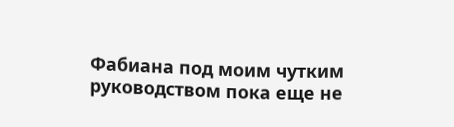Фабиана под моим чутким руководством пока еще не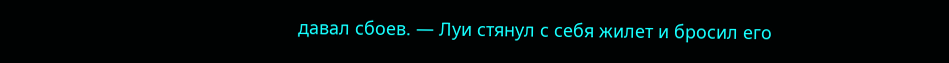давал сбоев. — Луи стянул с себя жилет и бросил его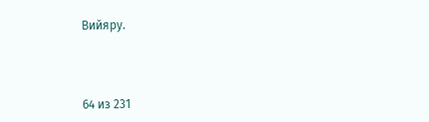Вийяру.



64 из 231